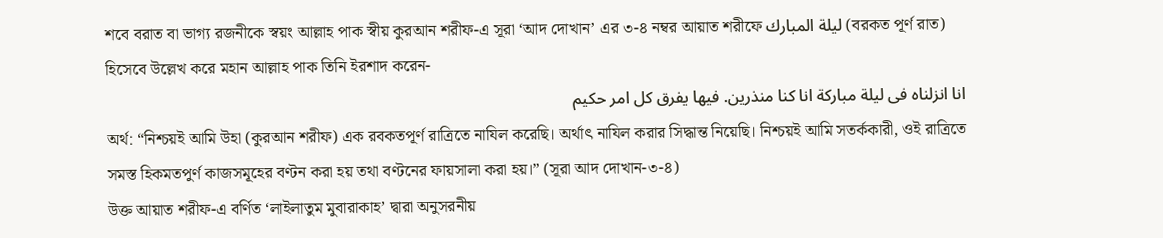শবে বরাত বা ভাগ্য রজনীকে স্বয়ং আল্লাহ পাক স্বীয় কুরআন শরীফ-এ সূরা ‘আদ দোখান’ এর ৩-৪ নম্বর আয়াত শরীফে ليلة المبارك (বরকত পূর্ণ রাত) হিসেবে উল্লেখ করে মহান আল্লাহ পাক তিনি ইরশাদ করেন-
انا انزلناه فى ليلة مباركة انا كنا منذرين. فيها يفرق كل امر حكيم
অর্থ: “নিশ্চয়ই আমি উহা (কুরআন শরীফ) এক রবকতপূর্ণ রাত্রিতে নাযিল করেছি। অর্থাৎ নাযিল করার সিদ্ধান্ত নিয়েছি। নিশ্চয়ই আমি সতর্ককারী, ওই রাত্রিতে সমস্ত হিকমতপুর্ণ কাজসমূহের বণ্টন করা হয় তথা বণ্টনের ফায়সালা করা হয়।” (সূরা আদ দোখান-৩-৪)
উক্ত আয়াত শরীফ-এ বর্ণিত ‘লাইলাতুম মুবারাকাহ’ দ্বারা অনুসরনীয়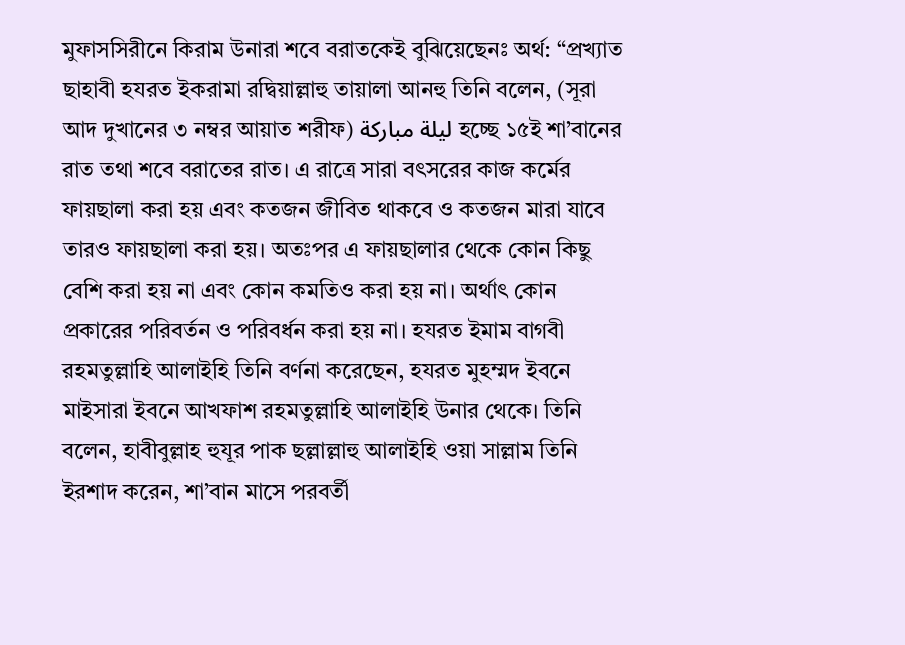মুফাসসিরীনে কিরাম উনারা শবে বরাতকেই বুঝিয়েছেনঃ অর্থ: “প্রখ্যাত ছাহাবী হযরত ইকরামা রদ্বিয়াল্লাহু তায়ালা আনহু তিনি বলেন, (সূরা আদ দুখানের ৩ নম্বর আয়াত শরীফ) ليلة مباركة হচ্ছে ১৫ই শা’বানের রাত তথা শবে বরাতের রাত। এ রাত্রে সারা বৎসরের কাজ কর্মের ফায়ছালা করা হয় এবং কতজন জীবিত থাকবে ও কতজন মারা যাবে তারও ফায়ছালা করা হয়। অতঃপর এ ফায়ছালার থেকে কোন কিছু বেশি করা হয় না এবং কোন কমতিও করা হয় না। অর্থাৎ কোন প্রকারের পরিবর্তন ও পরিবর্ধন করা হয় না। হযরত ইমাম বাগবী রহমতুল্লাহি আলাইহি তিনি বর্ণনা করেছেন, হযরত মুহম্মদ ইবনে মাইসারা ইবনে আখফাশ রহমতুল্লাহি আলাইহি উনার থেকে। তিনি বলেন, হাবীবুল্লাহ হুযূর পাক ছল্লাল্লাহু আলাইহি ওয়া সাল্লাম তিনি ইরশাদ করেন, শা’বান মাসে পরবর্তী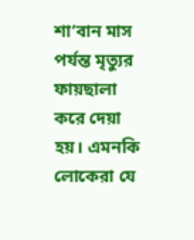শা’বান মাস পর্যন্ত মৃত্যুর ফায়ছালা করে দেয়া হয়। এমনকি লোকেরা যে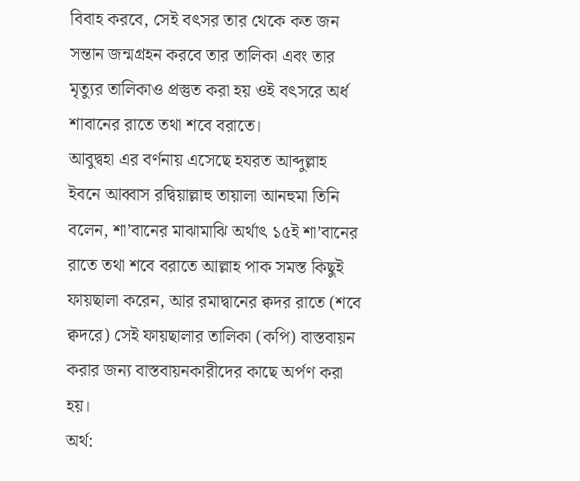বিবাহ করবে, সেই বৎসর তার থেকে কত জন সন্তান জন্মগ্রহন করবে তার তালিকা এবং তার মৃত্যুর তালিকাও প্রস্তুত করা হয় ওই বৎসরে অর্ধ শাবানের রাতে তথা শবে বরাতে।
আবুদ্বহা এর বর্ণনায় এসেছে হযরত আব্দুল্লাহ ইবনে আব্বাস রদ্বিয়াল্লাহু তায়ালা আনহুমা তিনি বলেন, শা’বানের মাঝামাঝি অর্থাৎ ১৫ই শা’বানের রাতে তথা শবে বরাতে আল্লাহ পাক সমস্ত কিছুই ফায়ছালা করেন, আর রমাদ্বানের ক্বদর রাতে (শবে ক্বদরে) সেই ফায়ছালার তালিকা (কপি) বাস্তবায়ন করার জন্য বাস্তবায়নকারীদের কাছে অর্পণ করা হয়।
অর্থ: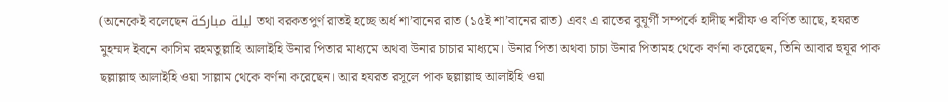(অনেকেই বলেছেন ليلة مباركة তথা বরকতপুর্ণ রাতই হচ্ছে অর্ধ শা’বানের রাত (১৫ই শা’বানের রাত) এবং এ রাতের বুযূর্গী সম্পর্কে হাদীছ শরীফ ও বর্ণিত আছে, হযরত মুহম্মদ ইবনে কাসিম রহমতুল্লাহি আলাইহি উনার পিতার মাধ্যমে অথবা উনার চাচার মাধ্যমে। উনার পিতা অথবা চাচা উনার পিতামহ থেকে বর্ণনা করেছেন, তিনি আবার হুযূর পাক ছল্লাল্লাহু আলাইহি ওয়া সাল্লাম থেকে বর্ণনা করেছেন। আর হযরত রসূলে পাক ছল্লাল্লাহু আলাইহি ওয়া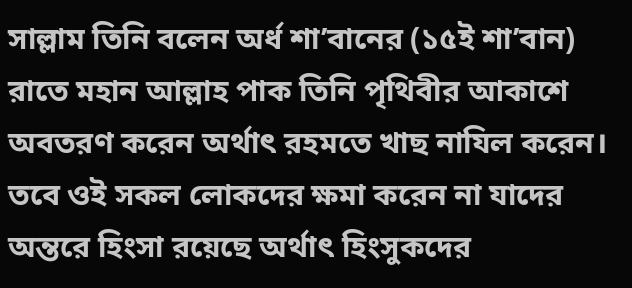সাল্লাম তিনি বলেন অর্ধ শা’বানের (১৫ই শা’বান) রাতে মহান আল্লাহ পাক তিনি পৃথিবীর আকাশে অবতরণ করেন অর্থাৎ রহমতে খাছ নাযিল করেন। তবে ওই সকল লোকদের ক্ষমা করেন না যাদের অন্তরে হিংসা রয়েছে অর্থাৎ হিংসুকদের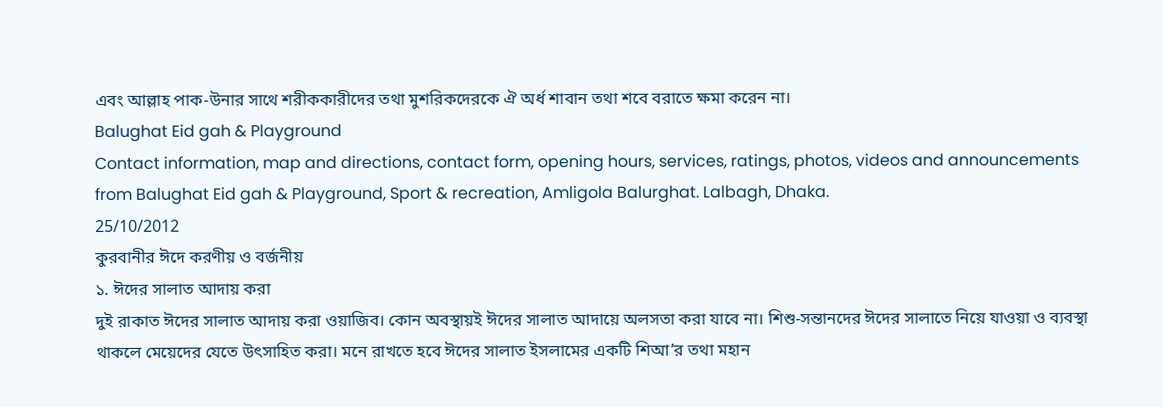এবং আল্লাহ পাক-উনার সাথে শরীককারীদের তথা মুশরিকদেরকে ঐ অর্ধ শাবান তথা শবে বরাতে ক্ষমা করেন না।
Balughat Eid gah & Playground
Contact information, map and directions, contact form, opening hours, services, ratings, photos, videos and announcements from Balughat Eid gah & Playground, Sport & recreation, Amligola Balurghat. Lalbagh, Dhaka.
25/10/2012
কুরবানীর ঈদে করণীয় ও বর্জনীয়
১. ঈদের সালাত আদায় করা
দুই রাকাত ঈদের সালাত আদায় করা ওয়াজিব। কোন অবস্থায়ই ঈদের সালাত আদায়ে অলসতা করা যাবে না। শিশু-সন্তানদের ঈদের সালাতে নিয়ে যাওয়া ও ব্যবস্থা থাকলে মেয়েদের যেতে উৎসাহিত করা। মনে রাখতে হবে ঈদের সালাত ইসলামের একটি শিআ’র তথা মহান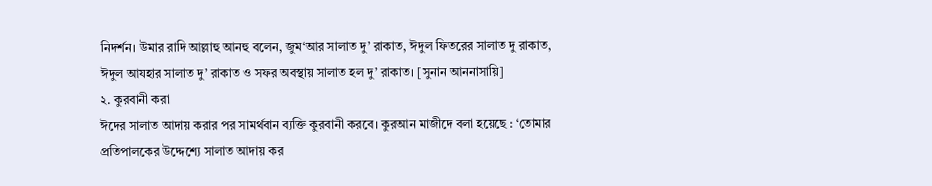নিদর্শন। উমার রাদি আল্লাহু আনহু বলেন, জুম‘আর সালাত দু’ রাকাত, ঈদুল ফিতরের সালাত দু রাকাত, ঈদুল আযহার সালাত দু’ রাকাত ও সফর অবস্থায় সালাত হল দু’ রাকাত। [সুনান আননাসায়ি]
২. কুরবানী করা
ঈদের সালাত আদায় করার পর সামর্থবান ব্যক্তি কুরবানী করবে। কুরআন মাজীদে বলা হয়েছে : ‘তোমার প্রতিপালকের উদ্দেশ্যে সালাত আদায় কর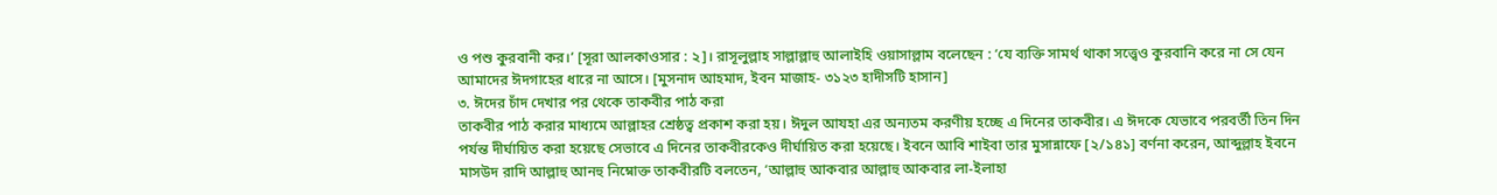ও পশু কুরবানী কর।’ [সূরা আলকাওসার : ২]। রাসূলুল্লাহ সাল্লাল্লাহু আলাইহি ওয়াসাল্লাম বলেছেন : ‘যে ব্যক্তি সামর্থ থাকা সত্ত্বেও কুরবানি করে না সে যেন আমাদের ঈদগাহের ধারে না আসে। [মুসনাদ আহমাদ, ইবন মাজাহ- ৩১২৩ হাদীসটি হাসান]
৩. ঈদের চাঁদ দেখার পর থেকে তাকবীর পাঠ করা
তাকবীর পাঠ করার মাধ্যমে আল্লাহর শ্রেষ্ঠত্ব প্রকাশ করা হয়। ঈদুল আযহা এর অন্যতম করণীয় হচ্ছে এ দিনের তাকবীর। এ ঈদকে যেভাবে পরবর্তী তিন দিন পর্যন্ত দীর্ঘায়িত করা হয়েছে সেভাবে এ দিনের তাকবীরকেও দীর্ঘায়িত করা হয়েছে। ইবনে আবি শাইবা তার মুসান্নাফে [২/১৪১] বর্ণনা করেন, আব্দুল্লাহ ইবনে মাসউদ রাদি আল্লাহু আনহু নিম্নোক্ত তাকবীরটি বলতেন, ‘আল্লাহু আকবার আল্লাহু আকবার লা-ইলাহা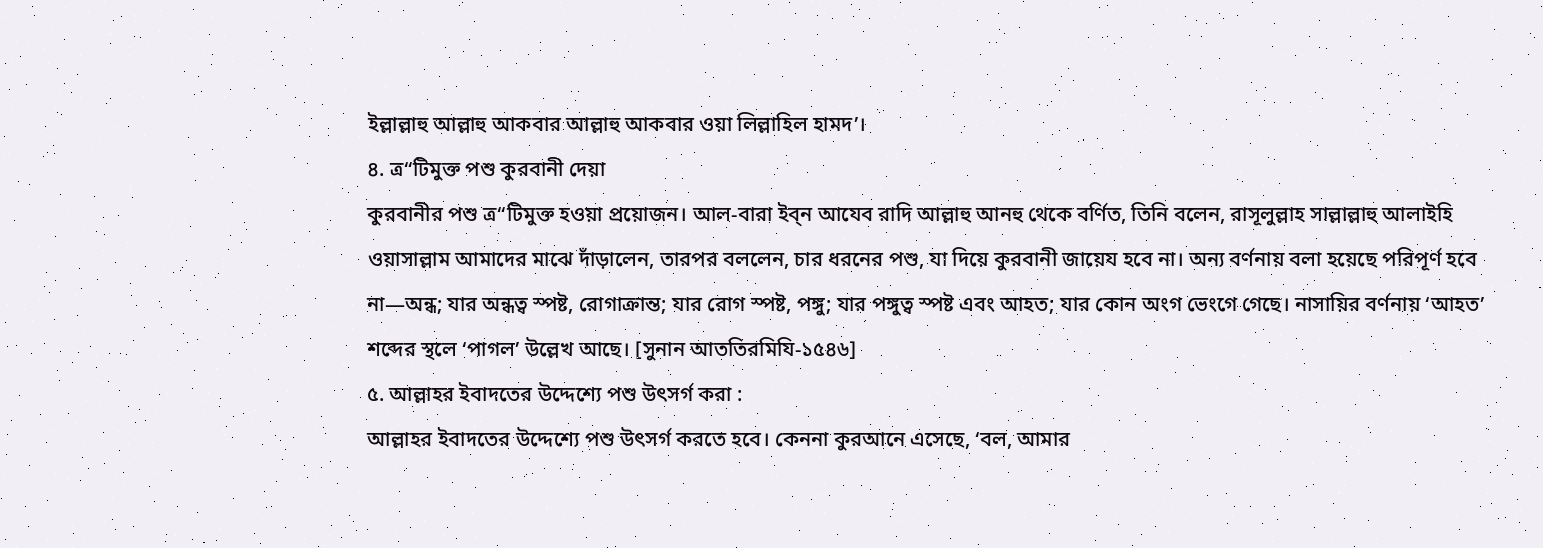ইল্লাল্লাহু আল্লাহু আকবার আল্লাহু আকবার ওয়া লিল্লাহিল হামদ’।
৪. ত্র“টিমুক্ত পশু কুরবানী দেয়া
কুরবানীর পশু ত্র“টিমুক্ত হওয়া প্রয়োজন। আল-বারা ইব্ন আযেব রাদি আল্লাহু আনহু থেকে বর্ণিত, তিনি বলেন, রাসূলুল্লাহ সাল্লাল্লাহু আলাইহি ওয়াসাল্লাম আমাদের মাঝে দাঁড়ালেন, তারপর বললেন, চার ধরনের পশু, যা দিয়ে কুরবানী জায়েয হবে না। অন্য বর্ণনায় বলা হয়েছে পরিপূর্ণ হবে না—অন্ধ; যার অন্ধত্ব স্পষ্ট, রোগাক্রান্ত; যার রোগ স্পষ্ট, পঙ্গু; যার পঙ্গুত্ব স্পষ্ট এবং আহত; যার কোন অংগ ভেংগে গেছে। নাসায়ির বর্ণনায় ‘আহত’ শব্দের স্থলে ‘পাগল’ উল্লেখ আছে। [সুনান আততিরমিযি-১৫৪৬]
৫. আল্লাহর ইবাদতের উদ্দেশ্যে পশু উৎসর্গ করা :
আল্লাহর ইবাদতের উদ্দেশ্যে পশু উৎসর্গ করতে হবে। কেননা কুরআনে এসেছে, ‘বল, আমার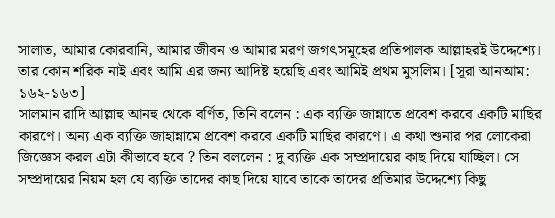সালাত, আমার কোরবানি, আমার জীবন ও আমার মরণ জগৎসমূহের প্রতিপালক আল্লাহরই উদ্দেশ্যে। তার কোন শরিক নাই এবং আমি এর জন্য আদিষ্ট হয়েছি এবং আমিই প্রথম মুসলিম। [সূরা আনআম: ১৬২-১৬৩]
সালমান রাদি আল্লাহু আনহু থেকে বর্ণিত, তিনি বলেন : এক ব্যক্তি জান্নাতে প্রবেশ করবে একটি মাছির কারণে। অন্য এক ব্যক্তি জাহান্নামে প্রবেশ করবে একটি মাছির কারণে। এ কথা শুনার পর লোকেরা জিজ্ঞেস করল এটা কীভাবে হবে ? তিন বললেন : দু ব্যক্তি এক সম্প্রদায়ের কাছ দিয়ে যাচ্ছিল। সে সম্প্রদায়ের নিয়ম হল যে ব্যক্তি তাদের কাছ দিয়ে যাবে তাকে তাদের প্রতিমার উদ্দেশ্যে কিছু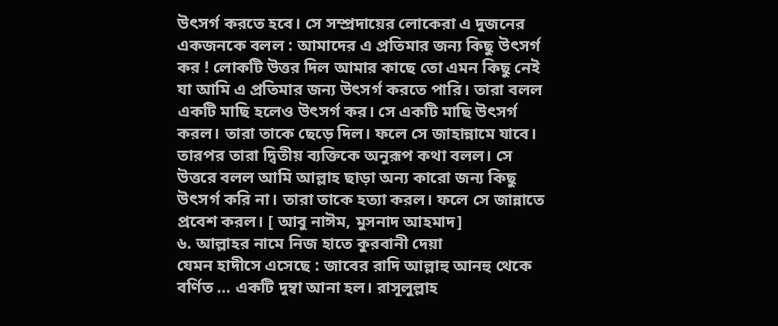উৎসর্গ করতে হবে। সে সম্প্রদায়ের লোকেরা এ দুজনের একজনকে বলল : আমাদের এ প্রতিমার জন্য কিছু উৎসর্গ কর ! লোকটি উত্তর দিল আমার কাছে তো এমন কিছু নেই যা আমি এ প্রতিমার জন্য উৎসর্গ করতে পারি। তারা বলল একটি মাছি হলেও উৎসর্গ কর। সে একটি মাছি উৎসর্গ করল। তারা তাকে ছেড়ে দিল। ফলে সে জাহান্নামে যাবে। তারপর তারা দ্বিতীয় ব্যক্তিকে অনুরূপ কথা বলল। সে উত্তরে বলল আমি আল্লাহ ছাড়া অন্য কারো জন্য কিছু উৎসর্গ করি না। তারা তাকে হত্যা করল। ফলে সে জান্নাতে প্রবেশ করল। [ আবু নাঈম, মুসনাদ আহমাদ]
৬. আল্লাহর নামে নিজ হাতে কুরবানী দেয়া
যেমন হাদীসে এসেছে : জাবের রাদি আল্লাহু আনহু থেকে বর্ণিত … একটি দুম্বা আনা হল। রাসূলুল্লাহ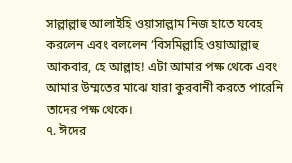সাল্লাল্লাহু আলাইহি ওয়াসাল্লাম নিজ হাতে যবেহ করলেন এবং বললেন ‘বিসমিল্লাহি ওয়াআল্লাহু আকবার, হে আল্লাহ! এটা আমার পক্ষ থেকে এবং আমার উম্মতের মাঝে যারা কুরবানী করতে পারেনি তাদের পক্ষ থেকে।
৭. ঈদের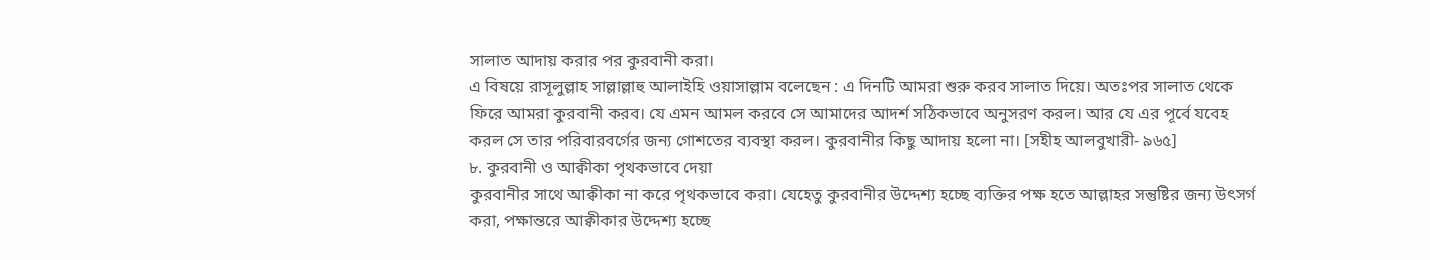সালাত আদায় করার পর কুরবানী করা।
এ বিষয়ে রাসূলুল্লাহ সাল্লাল্লাহু আলাইহি ওয়াসাল্লাম বলেছেন : এ দিনটি আমরা শুরু করব সালাত দিয়ে। অতঃপর সালাত থেকে ফিরে আমরা কুরবানী করব। যে এমন আমল করবে সে আমাদের আদর্শ সঠিকভাবে অনুসরণ করল। আর যে এর পূর্বে যবেহ করল সে তার পরিবারবর্গের জন্য গোশতের ব্যবস্থা করল। কুরবানীর কিছু আদায় হলো না। [সহীহ আলবুখারী- ৯৬৫]
৮. কুরবানী ও আক্বীকা পৃথকভাবে দেয়া
কুরবানীর সাথে আক্বীকা না করে পৃথকভাবে করা। যেহেতু কুরবানীর উদ্দেশ্য হচ্ছে ব্যক্তির পক্ষ হতে আল্লাহর সন্তুষ্টির জন্য উৎসর্গ করা, পক্ষান্তরে আক্বীকার উদ্দেশ্য হচ্ছে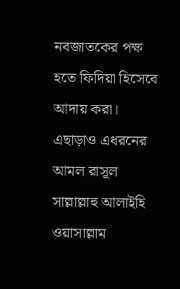নবজাতকের পক্ষ হতে ফিদিয়া হিসেবে আদায় করা। এছাড়াও এধরনের আমল রাসূল সাল্লাল্লাহু আলাইহি ওয়াসাল্লাম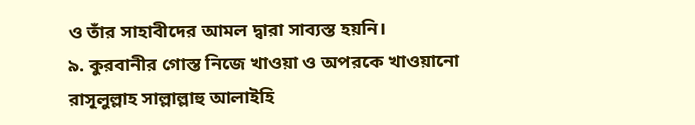ও তাঁর সাহাবীদের আমল দ্বারা সাব্যস্ত হয়নি।
৯. কুরবানীর গোস্ত নিজে খাওয়া ও অপরকে খাওয়ানো
রাসূলুল্লাহ সাল্লাল্লাহু আলাইহি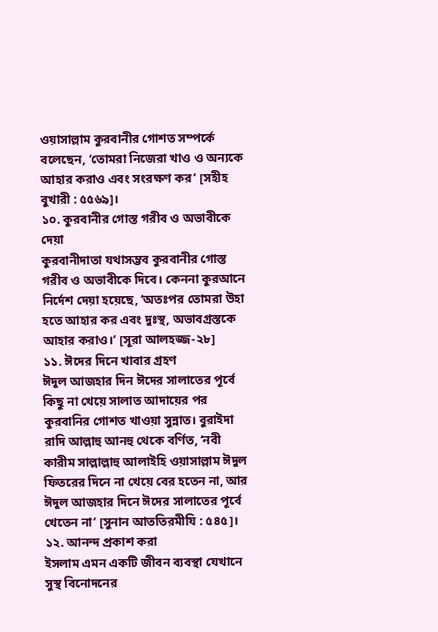ওয়াসাল্লাম কুরবানীর গোশত সম্পর্কে বলেছেন, ‘তোমরা নিজেরা খাও ও অন্যকে আহার করাও এবং সংরক্ষণ কর’ [সহীহ বুখারী : ৫৫৬৯]।
১০. কুরবানীর গোস্ত গরীব ও অভাবীকে দেয়া
কুরবানীদাতা যথাসম্ভব কুরবানীর গোস্ত গরীব ও অভাবীকে দিবে। কেননা কুরআনে নির্দেশ দেয়া হয়েছে, ‘অতঃপর তোমরা উহা হতে আহার কর এবং দুঃস্থ, অভাবগ্রস্তকে আহার করাও।’ [সূরা আলহজ্জ-২৮]
১১. ঈদের দিনে খাবার গ্রহণ
ঈদুল আজহার দিন ঈদের সালাতের পূর্বে কিছু না খেয়ে সালাত আদায়ের পর কুরবানির গোশত খাওয়া সুন্নাত। বুরাইদা রাদি আল্লাহু আনহু থেকে বর্ণিত, ‘নবী কারীম সাল্লাল্লাহু আলাইহি ওয়াসাল্লাম ঈদুল ফিতরের দিনে না খেয়ে বের হতেন না, আর ঈদুল আজহার দিনে ঈদের সালাতের পূর্বে খেতেন না’ [সুনান আততিরমীযি : ৫৪৫]।
১২. আনন্দ প্রকাশ করা
ইসলাম এমন একটি জীবন ব্যবস্থা যেখানে সুস্থ বিনোদনের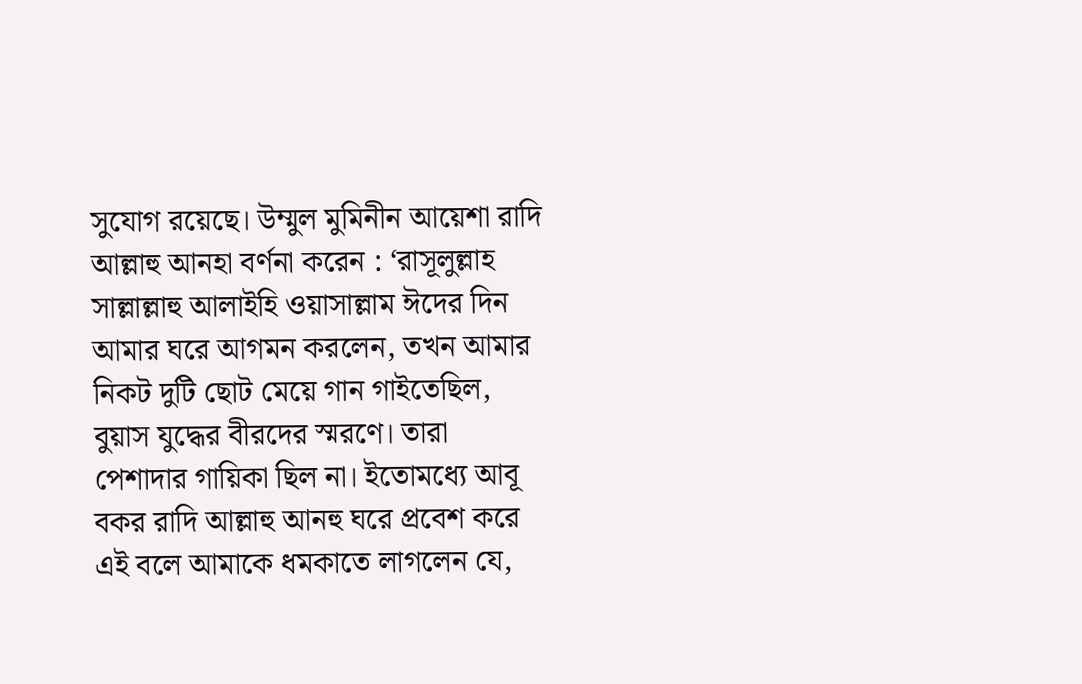সুযোগ রয়েছে। উম্মুল মুমিনীন আয়েশা রাদি আল্লাহু আনহা বর্ণনা করেন : ‘রাসূলুল্লাহ সাল্লাল্লাহু আলাইহি ওয়াসাল্লাম ঈদের দিন আমার ঘরে আগমন করলেন, তখন আমার নিকট দুটি ছোট মেয়ে গান গাইতেছিল, বুয়াস যুদ্ধের বীরদের স্মরণে। তারা পেশাদার গায়িকা ছিল না। ইতোমধ্যে আবূ বকর রাদি আল্লাহু আনহু ঘরে প্রবেশ করে এই বলে আমাকে ধমকাতে লাগলেন যে,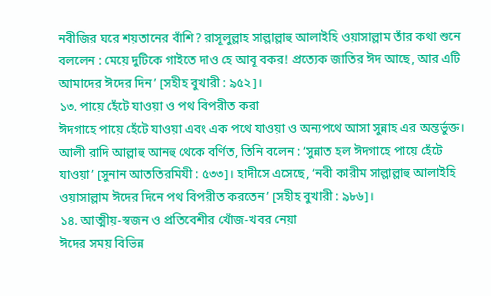নবীজির ঘরে শয়তানের বাঁশি? রাসূলুল্লাহ সাল্লাল্লাহু আলাইহি ওয়াসাল্লাম তাঁর কথা শুনে বললেন : মেয়ে দুটিকে গাইতে দাও হে আবূ বকর! প্রত্যেক জাতির ঈদ আছে, আর এটি আমাদের ঈদের দিন’ [সহীহ বুখারী : ৯৫২]।
১৩. পায়ে হেঁটে যাওয়া ও পথ বিপরীত করা
ঈদগাহে পায়ে হেঁটে যাওয়া এবং এক পথে যাওয়া ও অন্যপথে আসা সুন্নাহ এর অন্তর্ভুক্ত। আলী রাদি আল্লাহু আনহু থেকে বর্ণিত, তিনি বলেন : ‘সুন্নাত হল ঈদগাহে পায়ে হেঁটে যাওয়া’ [সুনান আততিরমিযী : ৫৩৩]। হাদীসে এসেছে, ‘নবী কারীম সাল্লাল্লাহু আলাইহি ওয়াসাল্লাম ঈদের দিনে পথ বিপরীত করতেন’ [সহীহ বুখারী : ৯৮৬]।
১৪. আত্মীয়-স্বজন ও প্রতিবেশীর খোঁজ-খবর নেয়া
ঈদের সময় বিভিন্ন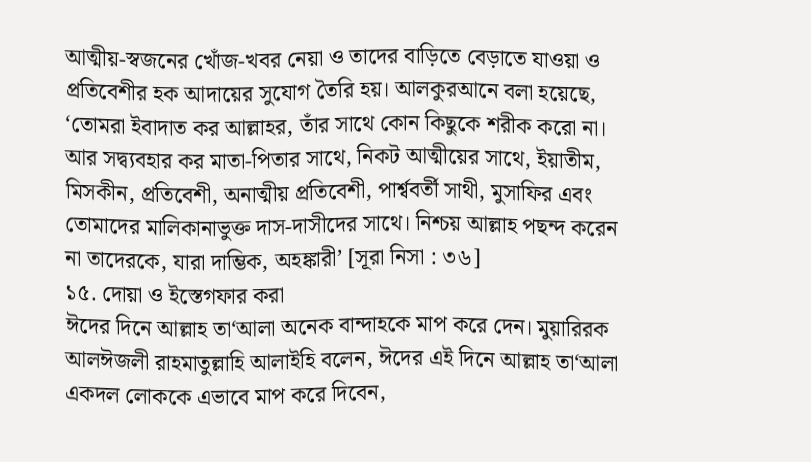আত্মীয়-স্বজনের খোঁজ-খবর নেয়া ও তাদের বাড়িতে বেড়াতে যাওয়া ও প্রতিবেশীর হক আদায়ের সুযোগ তৈরি হয়। আলকুরআনে বলা হয়েছে, ‘তোমরা ইবাদাত কর আল্লাহর, তাঁর সাথে কোন কিছুকে শরীক করো না। আর সদ্ব্যবহার কর মাতা-পিতার সাথে, নিকট আত্মীয়ের সাথে, ইয়াতীম, মিসকীন, প্রতিবেশী, অনাত্মীয় প্রতিবেশী, পার্শ্ববর্তী সাথী, মুসাফির এবং তোমাদের মালিকানাভুক্ত দাস-দাসীদের সাথে। নিশ্চয় আল্লাহ পছন্দ করেন না তাদেরকে, যারা দাম্ভিক, অহঙ্কারী’ [সূরা নিসা : ৩৬]
১৫. দোয়া ও ইস্তেগফার করা
ঈদের দিনে আল্লাহ তা‘আলা অনেক বান্দাহকে মাপ করে দেন। মুয়ারিরক আলঈজলী রাহমাতুল্লাহি আলাইহি বলেন, ঈদের এই দিনে আল্লাহ তা‘আলা একদল লোককে এভাবে মাপ করে দিবেন,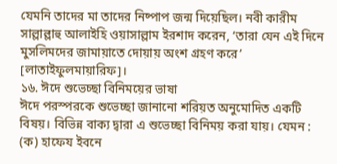যেমনি তাদের মা তাদের নিষ্পাপ জন্ম দিয়েছিল। নবী কারীম সাল্লাল্লাহু আলাইহি ওয়াসাল্লাম ইরশাদ করেন, ‘তারা যেন এই দিনে মুসলিমদের জামায়াতে দোয়ায় অংশ গ্রহণ করে’ [লাতাইফুলমায়ারিফ]।
১৬. ঈদে শুভেচ্ছা বিনিময়ের ভাষা
ঈদে পরস্পরকে শুভেচ্ছা জানানো শরিয়ত অনুমোদিত একটি বিষয়। বিভিন্ন বাক্য দ্বারা এ শুভেচ্ছা বিনিময় করা যায়। যেমন : (ক) হাফেয ইবনে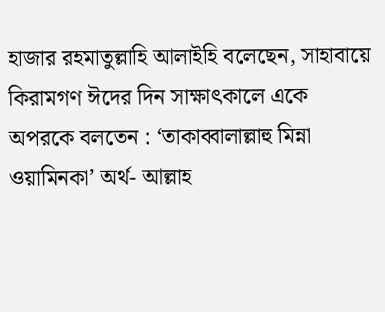হাজার রহমাতুল্লাহি আলাইহি বলেছেন, সাহাবায়ে কিরামগণ ঈদের দিন সাক্ষাৎকালে একে অপরকে বলতেন : ‘তাকাব্বালাল্লাহু মিন্না ওয়ামিনকা’ অর্থ- আল্লাহ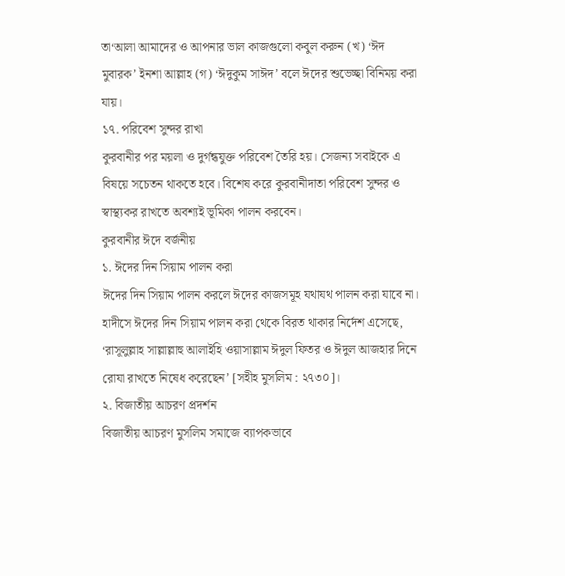তা‘আলা আমাদের ও আপনার ভাল কাজগুলো কবুল করুন (খ) ‘ঈদ মুবারক’ ইনশা আল্লাহ (গ) ‘ঈদুকুম সাঈদ’ বলে ঈদের শুভেচ্ছা বিনিময় করা যায়।
১৭. পরিবেশ সুন্দর রাখা
কুরবানীর পর ময়লা ও দুর্গন্ধযুক্ত পরিবেশ তৈরি হয়। সেজন্য সবাইকে এ বিষয়ে সচেতন থাকতে হবে। বিশেষ করে কুরবানীদাতা পরিবেশ সুন্দর ও স্বাস্থ্যকর রাখতে অবশ্যই ভূমিকা পালন করবেন।
কুরবানীর ঈদে বর্জনীয়
১. ঈদের দিন সিয়াম পালন করা
ঈদের দিন সিয়াম পালন করলে ঈদের কাজসমূহ যথাযথ পালন করা যাবে না। হাদীসে ঈদের দিন সিয়াম পালন করা থেকে বিরত থাকার নির্দেশ এসেছে, ‘রাসূলুল্লাহ সাল্লাল্লাহু আলাইহি ওয়াসাল্লাম ঈদুল ফিতর ও ঈদুল আজহার দিনে রোযা রাখতে নিষেধ করেছেন’ [সহীহ মুসলিম : ২৭৩০]।
২. বিজাতীয় আচরণ প্রদর্শন
বিজাতীয় আচরণ মুসলিম সমাজে ব্যাপকভাবে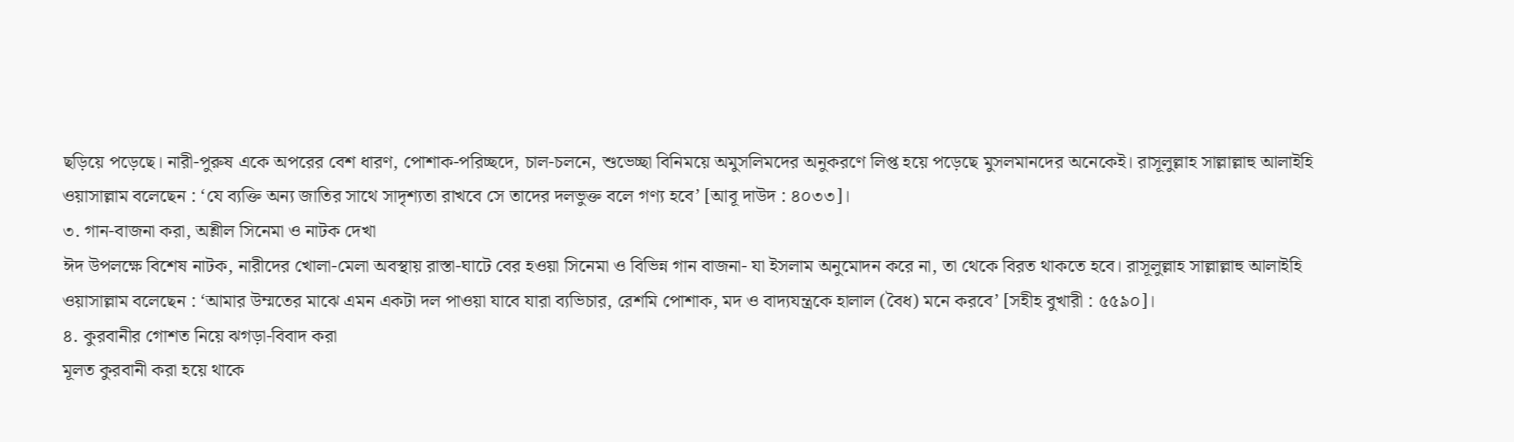ছড়িয়ে পড়েছে। নারী-পুরুষ একে অপরের বেশ ধারণ, পোশাক-পরিচ্ছদে, চাল-চলনে, শুভেচ্ছা বিনিময়ে অমুসলিমদের অনুকরণে লিপ্ত হয়ে পড়েছে মুসলমানদের অনেকেই। রাসূলুল্লাহ সাল্লাল্লাহু আলাইহি ওয়াসাল্লাম বলেছেন : ‘যে ব্যক্তি অন্য জাতির সাথে সাদৃশ্যতা রাখবে সে তাদের দলভুক্ত বলে গণ্য হবে’ [আবূ দাউদ : ৪০৩৩]।
৩. গান-বাজনা করা, অশ্লীল সিনেমা ও নাটক দেখা
ঈদ উপলক্ষে বিশেষ নাটক, নারীদের খোলা-মেলা অবস্থায় রাস্তা-ঘাটে বের হওয়া সিনেমা ও বিভিন্ন গান বাজনা- যা ইসলাম অনুমোদন করে না, তা থেকে বিরত থাকতে হবে। রাসূলুল্লাহ সাল্লাল্লাহু আলাইহি ওয়াসাল্লাম বলেছেন : ‘আমার উম্মতের মাঝে এমন একটা দল পাওয়া যাবে যারা ব্যভিচার, রেশমি পোশাক, মদ ও বাদ্যযন্ত্রকে হালাল (বৈধ) মনে করবে’ [সহীহ বুখারী : ৫৫৯০]।
৪. কুরবানীর গোশত নিয়ে ঝগড়া-বিবাদ করা
মূলত কুরবানী করা হয়ে থাকে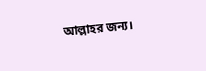আল্লাহর জন্য।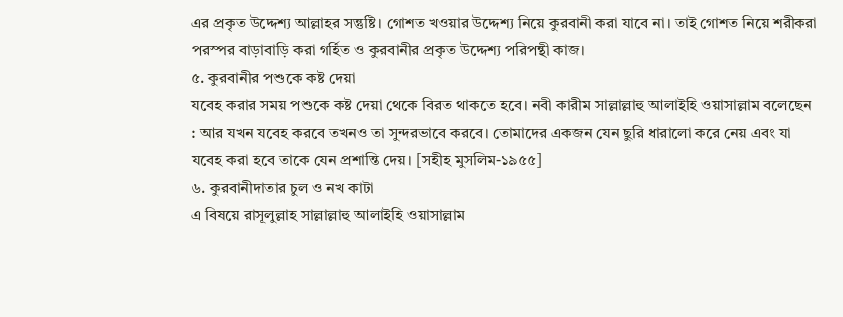এর প্রকৃত উদ্দেশ্য আল্লাহর সন্তুষ্টি। গোশত খওয়ার উদ্দেশ্য নিয়ে কুরবানী করা যাবে না। তাই গোশত নিয়ে শরীকরা পরস্পর বাড়াবাড়ি করা গর্হিত ও কুরবানীর প্রকৃত উদ্দেশ্য পরিপন্থী কাজ।
৫. কুরবানীর পশুকে কষ্ট দেয়া
যবেহ করার সময় পশুকে কষ্ট দেয়া থেকে বিরত থাকতে হবে। নবী কারীম সাল্লাল্লাহু আলাইহি ওয়াসাল্লাম বলেছেন : আর যখন যবেহ করবে তখনও তা সুন্দরভাবে করবে। তোমাদের একজন যেন ছুরি ধারালো করে নেয় এবং যা যবেহ করা হবে তাকে যেন প্রশান্তি দেয়। [সহীহ মুসলিম-১৯৫৫]
৬. কুরবানীদাতার চুল ও নখ কাটা
এ বিষয়ে রাসূলুল্লাহ সাল্লাল্লাহু আলাইহি ওয়াসাল্লাম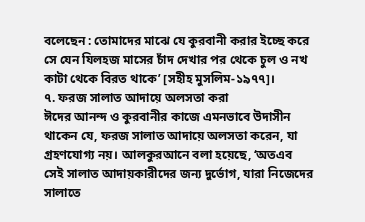বলেছেন : তোমাদের মাঝে যে কুরবানী করার ইচ্ছে করে সে যেন যিলহজ মাসের চাঁদ দেখার পর থেকে চুল ও নখ কাটা থেকে বিরত থাকে’ [সহীহ মুসলিম-১৯৭৭]।
৭. ফরজ সালাত আদায়ে অলসতা করা
ঈদের আনন্দ ও কুরবানীর কাজে এমনভাবে উদাসীন থাকেন যে, ফরজ সালাত আদায়ে অলসতা করেন, যা গ্রহণযোগ্য নয়। আলকুরআনে বলা হয়েছে, ‘অতএব সেই সালাত আদায়কারীদের জন্য দুর্ভোগ, যারা নিজেদের সালাতে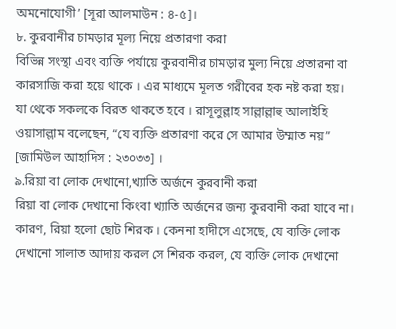অমনোযোগী’ [সূরা আলমাউন : ৪-৫]।
৮. কুরবানীর চামড়ার মূল্য নিয়ে প্রতারণা করা
বিভিন্ন সংস্থা এবং ব্যক্তি পর্যায়ে কুরবানীর চামড়ার মুল্য নিয়ে প্রতারনা বা কারসাজি করা হয়ে থাকে । এর মাধ্যমে মূলত গরীবের হক নষ্ট করা হয়। যা থেকে সকলকে বিরত থাকতে হবে । রাসূলুল্লাহ সাল্লাল্লাহু আলাইহি ওয়াসাল্লাম বলেছেন, “যে ব্যক্তি প্রতারণা করে সে আমার উম্মাত নয়” [জামিউল আহাদিস : ২৩০৩৩] ।
৯.রিয়া বা লোক দেখানো,খ্যাতি অর্জনে কুরবানী করা
রিয়া বা লোক দেখানো কিংবা খ্যাতি অর্জনের জন্য কুরবানী করা যাবে না। কারণ, রিয়া হলো ছোট শিরক । কেননা হাদীসে এসেছে, যে ব্যক্তি লোক দেখানো সালাত আদায় করল সে শিরক করল, যে ব্যক্তি লোক দেখানো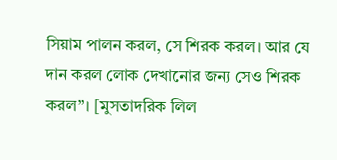সিয়াম পালন করল, সে শিরক করল। আর যে দান করল লোক দেখানোর জন্য সেও শিরক করল”। [মুসতাদরিক লিল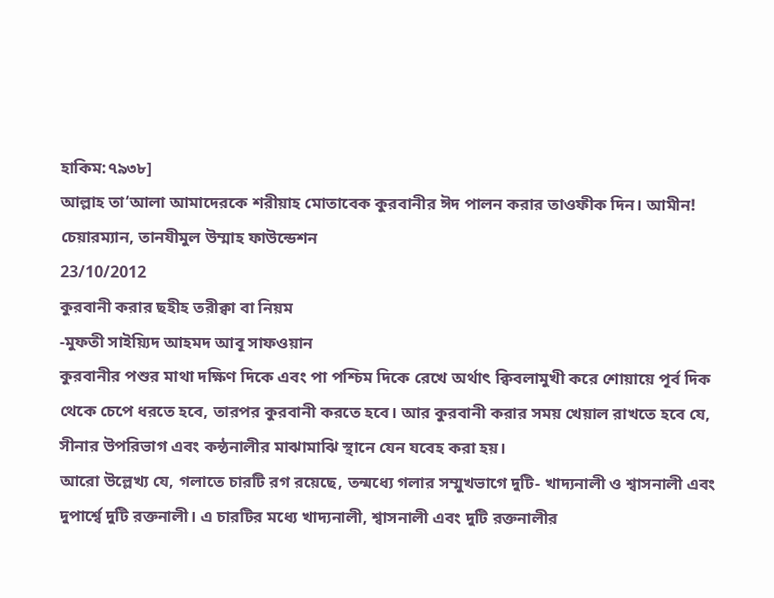হাকিম:৭৯৩৮]
আল্লাহ তা‘আলা আমাদেরকে শরীয়াহ মোতাবেক কুরবানীর ঈদ পালন করার তাওফীক দিন। আমীন!
চেয়ারম্যান, তানযীমুল উম্মাহ ফাউন্ডেশন
23/10/2012
কুরবানী করার ছহীহ তরীক্বা বা নিয়ম
-মুফতী সাইয়্যিদ আহমদ আবূ সাফওয়ান
কুরবানীর পশুর মাথা দক্ষিণ দিকে এবং পা পশ্চিম দিকে রেখে অর্থাৎ ক্বিবলামুখী করে শোয়ায়ে পূর্ব দিক থেকে চেপে ধরতে হবে, তারপর কুরবানী করতে হবে। আর কুরবানী করার সময় খেয়াল রাখতে হবে যে, সীনার উপরিভাগ এবং কন্ঠনালীর মাঝামাঝি স্থানে যেন যবেহ করা হয়।
আরো উল্লেখ্য যে, গলাতে চারটি রগ রয়েছে, তন্মধ্যে গলার সম্মুখভাগে দুটি- খাদ্যনালী ও শ্বাসনালী এবং দুপার্শ্বে দুটি রক্তনালী। এ চারটির মধ্যে খাদ্যনালী, শ্বাসনালী এবং দুটি রক্তনালীর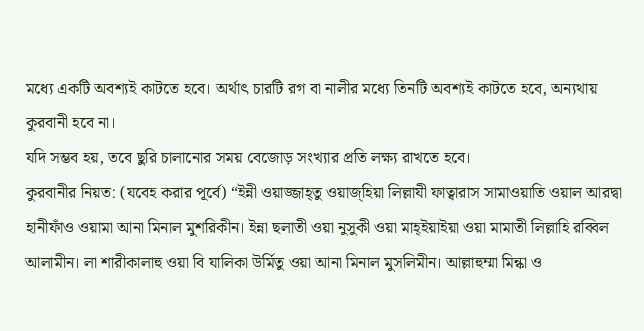মধ্যে একটি অবশ্যই কাটতে হবে। অর্থাৎ চারটি রগ বা নালীর মধ্যে তিনটি অবশ্যই কাটতে হবে, অন্যথায় কুরবানী হবে না।
যদি সম্ভব হয়, তবে ছুরি চালানোর সময় বেজোড় সংখ্যার প্রতি লক্ষ্য রাখতে হবে।
কুরবানীর নিয়ত: (যবেহ করার পূর্বে) “ইন্নী ওয়াজ্জাহ্তু ওয়াজ্হিয়া লিল্লাযী ফাত্বারাস সামাওয়াতি ওয়াল আরদ্বা হানীফাঁও ওয়ামা আনা মিনাল মুশরিকীন। ইন্না ছলাতী ওয়া নুসুকী ওয়া মাহ্ইয়াইয়া ওয়া মামাতী লিল্লাহি রব্বিল আলামীন। লা শারীকালাহু ওয়া বি যালিকা উর্মিতু ওয়া আনা মিনাল মুসলিমীন। আল্লাহুম্মা মিন্কা ও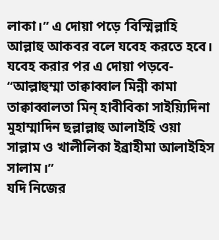লাকা।” এ দোয়া পড়ে ‘বিস্মিল্লাহি আল্লাহু আকবর বলে যবেহ করতে হবে। যবেহ করার পর এ দোয়া পড়বে- “আল্লাহুম্মা তাক্বাব্বাল মিন্নী কামা তাক্বাব্বালতা মিন্ হাবীবিকা সাইয়্যিদিনা মুহাম্মাদিন ছল্লাল্লাহু আলাইহি ওয়া সাল্লাম ও খালীলিকা ইব্রাহীমা আলাইহিস সালাম।”
যদি নিজের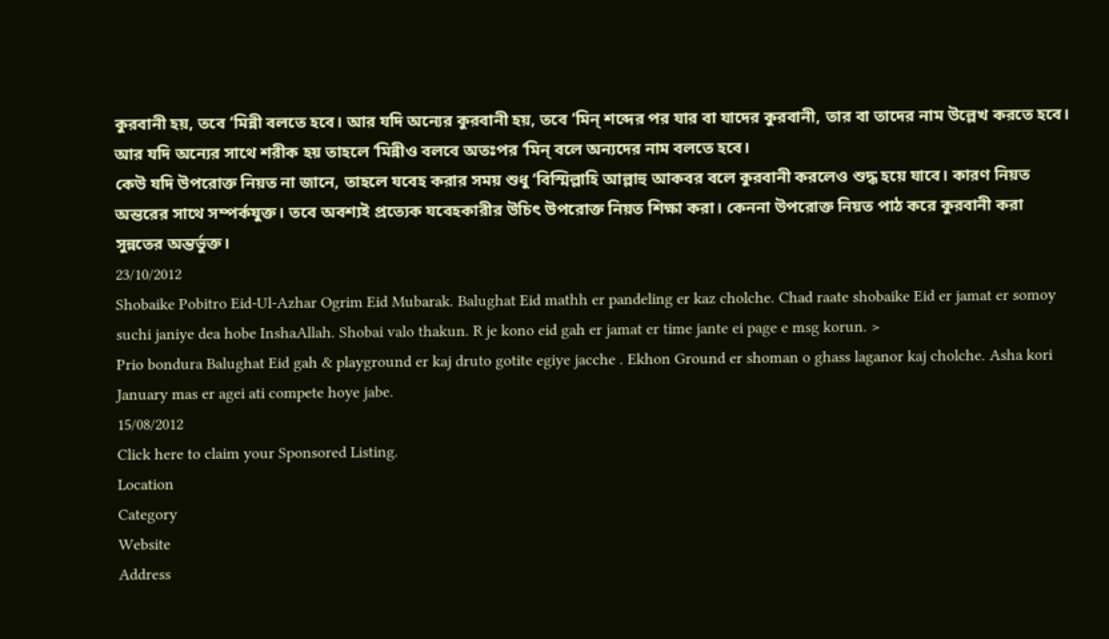কুরবানী হয়, তবে ‘মিন্নী বলতে হবে। আর যদি অন্যের কুরবানী হয়, তবে ‘মিন্ শব্দের পর যার বা যাদের কুরবানী, তার বা তাদের নাম উল্লেখ করতে হবে। আর যদি অন্যের সাথে শরীক হয় তাহলে ‘মিন্নীও বলবে অতঃপর ‘মিন্ বলে অন্যদের নাম বলতে হবে।
কেউ যদি উপরোক্ত নিয়ত না জানে, তাহলে যবেহ করার সময় শুধু ‘বিস্মিল্লাহি আল্লাহু আকবর বলে কুরবানী করলেও শুদ্ধ হয়ে যাবে। কারণ নিয়ত অন্তরের সাথে সম্পর্কযুক্ত। তবে অবশ্যই প্রত্যেক যবেহকারীর উচিৎ উপরোক্ত নিয়ত শিক্ষা করা। কেননা উপরোক্ত নিয়ত পাঠ করে কুরবানী করা সুন্নতের অন্তর্ভুক্ত।
23/10/2012
Shobaike Pobitro Eid-Ul-Azhar Ogrim Eid Mubarak. Balughat Eid mathh er pandeling er kaz cholche. Chad raate shobaike Eid er jamat er somoy suchi janiye dea hobe InshaAllah. Shobai valo thakun. R je kono eid gah er jamat er time jante ei page e msg korun. >
Prio bondura Balughat Eid gah & playground er kaj druto gotite egiye jacche . Ekhon Ground er shoman o ghass laganor kaj cholche. Asha kori January mas er agei ati compete hoye jabe.
15/08/2012
Click here to claim your Sponsored Listing.
Location
Category
Website
Address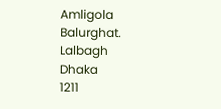Amligola Balurghat. Lalbagh
Dhaka
1211